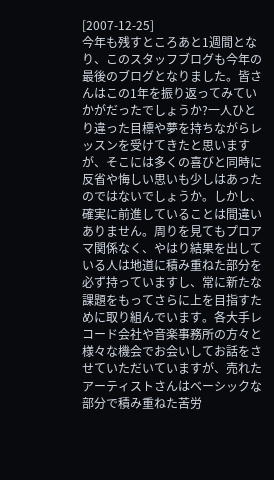[2007-12-25]
今年も残すところあと1週間となり、このスタッフブログも今年の最後のブログとなりました。皆さんはこの1年を振り返ってみていかがだったでしょうか?一人ひとり違った目標や夢を持ちながらレッスンを受けてきたと思いますが、そこには多くの喜びと同時に反省や悔しい思いも少しはあったのではないでしょうか。しかし、確実に前進していることは間違いありません。周りを見てもプロアマ関係なく、やはり結果を出している人は地道に積み重ねた部分を必ず持っていますし、常に新たな課題をもってさらに上を目指すために取り組んでいます。各大手レコード会社や音楽事務所の方々と様々な機会でお会いしてお話をさせていただいていますが、売れたアーティストさんはベーシックな部分で積み重ねた苦労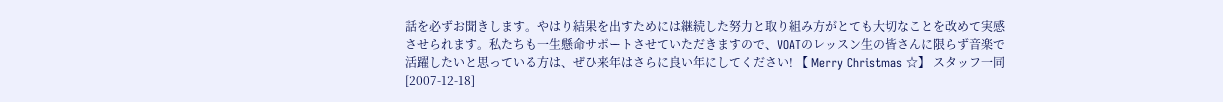話を必ずお聞きします。やはり結果を出すためには継続した努力と取り組み方がとても大切なことを改めて実感させられます。私たちも一生懸命サポートさせていただきますので、VOATのレッスン生の皆さんに限らず音楽で活躍したいと思っている方は、ぜひ来年はさらに良い年にしてください! 【 Merry Christmas ☆】 スタッフ一同
[2007-12-18]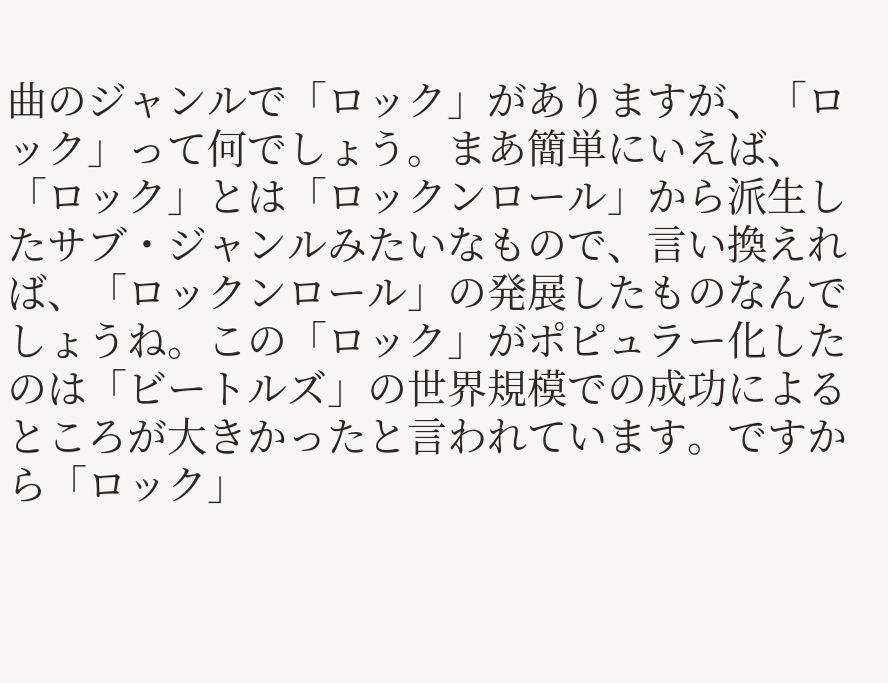曲のジャンルで「ロック」がありますが、「ロック」って何でしょう。まあ簡単にいえば、「ロック」とは「ロックンロール」から派生したサブ・ジャンルみたいなもので、言い換えれば、「ロックンロール」の発展したものなんでしょうね。この「ロック」がポピュラー化したのは「ビートルズ」の世界規模での成功によるところが大きかったと言われています。ですから「ロック」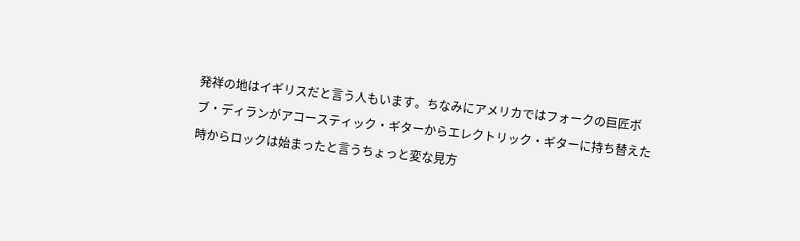発祥の地はイギリスだと言う人もいます。ちなみにアメリカではフォークの巨匠ボブ・ディランがアコースティック・ギターからエレクトリック・ギターに持ち替えた時からロックは始まったと言うちょっと変な見方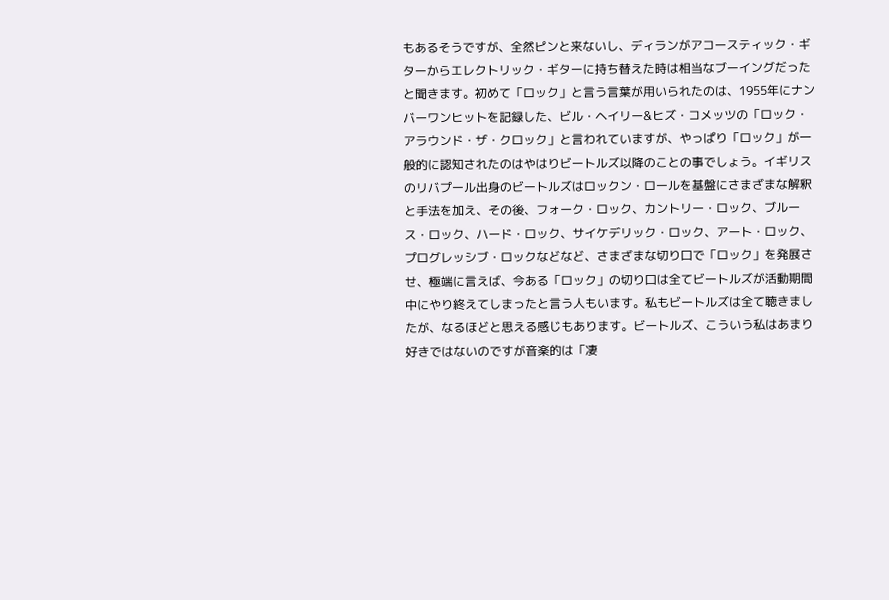もあるそうですが、全然ピンと来ないし、ディランがアコースティック・ギターからエレクトリック・ギターに持ち替えた時は相当なブーイングだったと聞きます。初めて「ロック」と言う言葉が用いられたのは、1955年にナンバーワンヒットを記録した、ビル・ヘイリー&ヒズ・コメッツの「ロック・アラウンド・ザ・クロック」と言われていますが、やっぱり「ロック」が一般的に認知されたのはやはりビートルズ以降のことの事でしょう。イギリスのリバプール出身のビートルズはロックン・ロールを基盤にさまざまな解釈と手法を加え、その後、フォーク・ロック、カントリー・ロック、ブルース・ロック、ハード・ロック、サイケデリック・ロック、アート・ロック、プログレッシブ・ロックなどなど、さまざまな切り口で「ロック」を発展させ、極端に言えば、今ある「ロック」の切り口は全てビートルズが活動期間中にやり終えてしまったと言う人もいます。私もビートルズは全て聴きましたが、なるほどと思える感じもあります。ビートルズ、こういう私はあまり好きではないのですが音楽的は「凄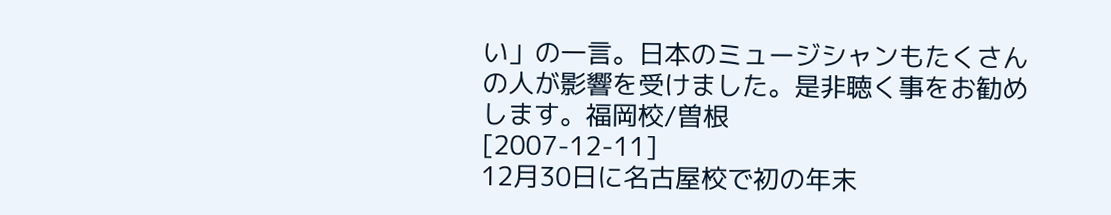い」の一言。日本のミュージシャンもたくさんの人が影響を受けました。是非聴く事をお勧めします。福岡校/曽根
[2007-12-11]
12月30日に名古屋校で初の年末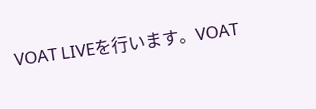VOAT LIVEを行います。VOAT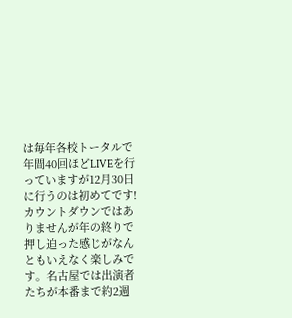は毎年各校トータルで年間40回ほどLIVEを行っていますが12月30日に行うのは初めてです!カウントダウンではありませんが年の終りで押し迫った感じがなんともいえなく楽しみです。名古屋では出演者たちが本番まで約2週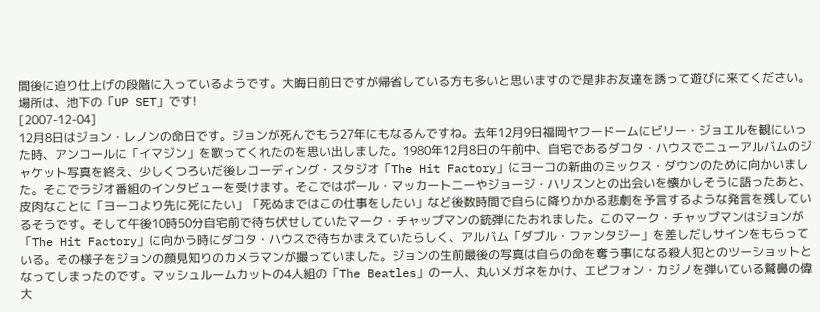間後に迫り仕上げの段階に入っているようです。大晦日前日ですが帰省している方も多いと思いますので是非お友達を誘って遊びに来てください。場所は、池下の「UP SET」です!
[2007-12-04]
12月8日はジョン・レノンの命日です。ジョンが死んでもう27年にもなるんですね。去年12月9日福岡ヤフードームにビリー・ジョエルを観にいった時、アンコールに「イマジン」を歌ってくれたのを思い出しました。1980年12月8日の午前中、自宅であるダコタ・ハウスでニューアルバムのジャケット写真を終え、少しくつろいだ後レコーディング・スタジオ「The Hit Factory」にヨーコの新曲のミックス・ダウンのために向かいました。そこでラジオ番組のインタビューを受けます。そこではポール・マッカートニーやジョージ・ハリスンとの出会いを懐かしそうに語ったあと、皮肉なことに「ヨーコより先に死にたい」「死ぬまではこの仕事をしたい」など後数時間で自らに降りかかる悲劇を予言するような発言を残しているそうです。そして午後10時50分自宅前で待ち伏せしていたマーク・チャップマンの銃弾にたおれました。このマーク・チャップマンはジョンが「The Hit Factory」に向かう時にダコタ・ハウスで待ちかまえていたらしく、アルバム「ダブル・ファンタジー」を差しだしサインをもらっている。その様子をジョンの顔見知りのカメラマンが撮っていました。ジョンの生前最後の写真は自らの命を奪う事になる殺人犯とのツーショットとなってしまったのです。マッシュルームカットの4人組の「The Beatles」の一人、丸いメガネをかけ、エピフォン・カジノを弾いている鷲鼻の偉大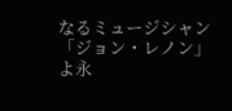なるミュージシャン「ジョン・レノン」よ永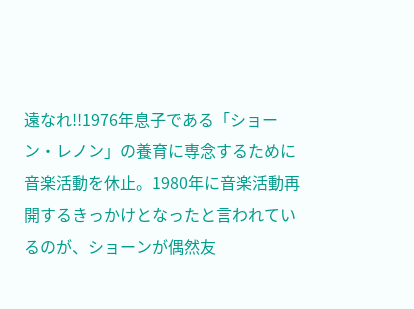遠なれ!!1976年息子である「ショーン・レノン」の養育に専念するために音楽活動を休止。1980年に音楽活動再開するきっかけとなったと言われているのが、ショーンが偶然友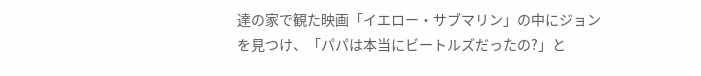達の家で観た映画「イエロー・サブマリン」の中にジョンを見つけ、「パパは本当にビートルズだったの?」と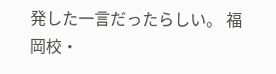発した一言だったらしい。 福岡校・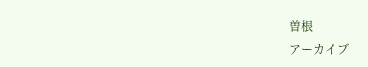曽根
アーカイブ